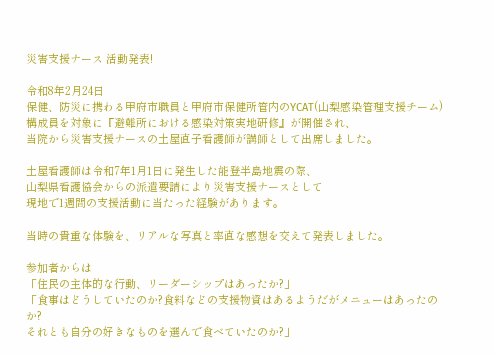災害支援ナース 活動発表!

令和8年2月24日
保健、防災に携わる甲府市職員と甲府市保健所管内のYCAT(山梨感染管理支援チーム)
構成員を対象に『避難所における感染対策実地研修』が開催され、
当院から災害支援ナースの土屋直子看護師が講師として出席しました。

土屋看護師は令和7年1月1日に発生した能登半島地震の際、
山梨県看護協会からの派遣要請により災害支援ナースとして
現地で1週間の支援活動に当たった経験があります。

当時の貴重な体験を、リアルな写真と率直な感想を交えて発表しました。

参加者からは
「住民の主体的な行動、リーダーシップはあったか?」
「食事はどうしていたのか?食料などの支援物資はあるようだがメニューはあったのか?
それとも自分の好きなものを選んで食べていたのか?」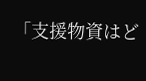「支援物資はど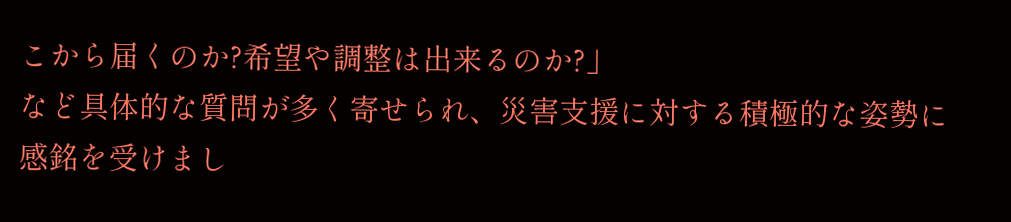こから届くのか?希望や調整は出来るのか?」
など具体的な質問が多く寄せられ、災害支援に対する積極的な姿勢に感銘を受けまし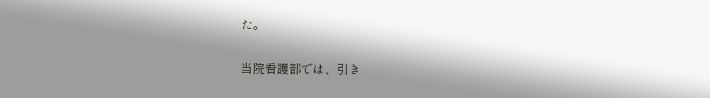た。

当院看護部では、引き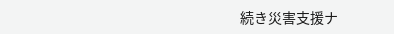続き災害支援ナ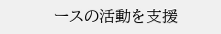ースの活動を支援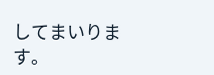してまいります。